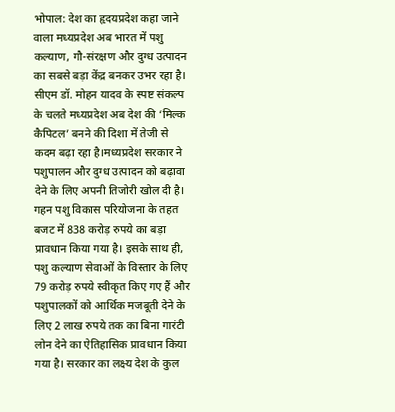भोपाल: देश का हृदयप्रदेश कहा जाने वाला मध्यप्रदेश अब भारत में पशु कल्याण, गौ-संरक्षण और दुग्ध उत्पादन का सबसे बड़ा केंद्र बनकर उभर रहा है। सीएम डॉ. मोहन यादव के स्पष्ट संकल्प के चलते मध्यप्रदेश अब देश की ‘मिल्क कैपिटल’ बनने की दिशा में तेजी से कदम बढ़ा रहा है।मध्यप्रदेश सरकार ने पशुपालन और दुग्ध उत्पादन को बढ़ावा देने के लिए अपनी तिजोरी खोल दी है। गहन पशु विकास परियोजना के तहत बजट में 838 करोड़ रुपये का बड़ा प्रावधान किया गया है। इसके साथ ही, पशु कल्याण सेवाओं के विस्तार के लिए 79 करोड़ रुपये स्वीकृत किए गए हैं और पशुपालकों को आर्थिक मजबूती देने के लिए 2 लाख रुपये तक का बिना गारंटी लोन देने का ऐतिहासिक प्रावधान किया गया है। सरकार का लक्ष्य देश के कुल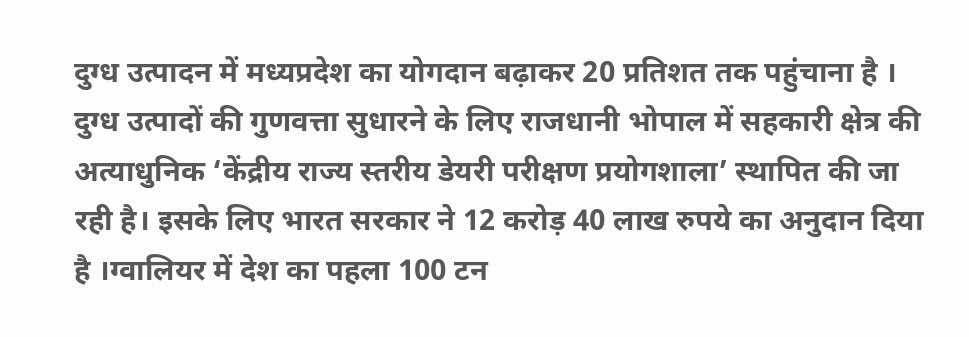दुग्ध उत्पादन में मध्यप्रदेश का योगदान बढ़ाकर 20 प्रतिशत तक पहुंचाना है । दुग्ध उत्पादों की गुणवत्ता सुधारने के लिए राजधानी भोपाल में सहकारी क्षेत्र की अत्याधुनिक ‘केंद्रीय राज्य स्तरीय डेयरी परीक्षण प्रयोगशाला’ स्थापित की जा रही है। इसके लिए भारत सरकार ने 12 करोड़ 40 लाख रुपये का अनुदान दिया है ।ग्वालियर में देश का पहला 100 टन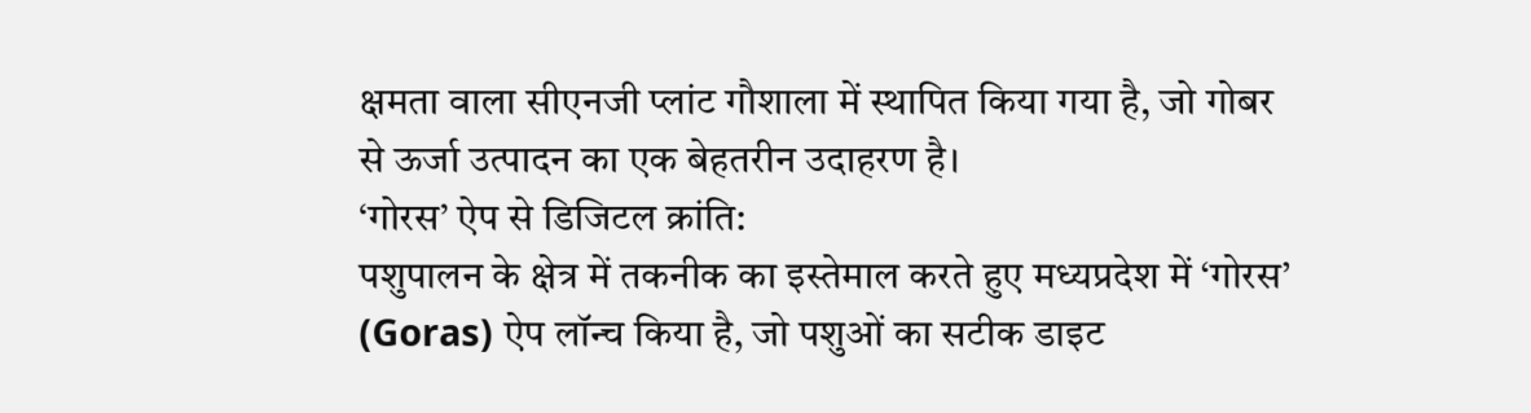क्षमता वाला सीएनजी प्लांट गौशाला में स्थापित किया गया है, जो गोबर से ऊर्जा उत्पादन का एक बेहतरीन उदाहरण है।
‘गोरस’ ऐप से डिजिटल क्रांति:
पशुपालन के क्षेत्र में तकनीक का इस्तेमाल करते हुए मध्यप्रदेश में ‘गोरस’ (Goras) ऐप लॉन्च किया है, जो पशुओं का सटीक डाइट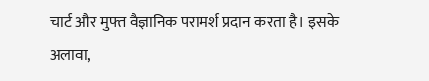चार्ट और मुफ्त वैज्ञानिक परामर्श प्रदान करता है। इसके अलावा,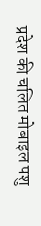प्रदेश की चलित मोबाइल पशु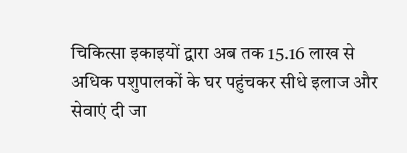चिकित्सा इकाइयों द्वारा अब तक 15.16 लाख से अधिक पशुपालकों के घर पहुंचकर सीधे इलाज और सेवाएं दी जा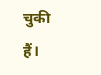चुकी हैं।